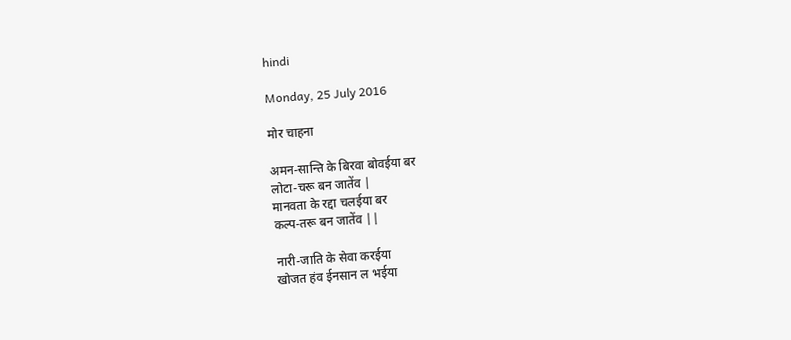hindi

Monday, 25 July 2016

मोर चाहना

अमन-सान्ति के बिरवा बोवईया बर
लोटा-चरू बन जातेंव |
मानवता के रद्दा चलईया बर
कल्प-तरू बन जातेंव ||

नारी-जाति के सेवा करईया
खोजत हंव ईनसान ल भईया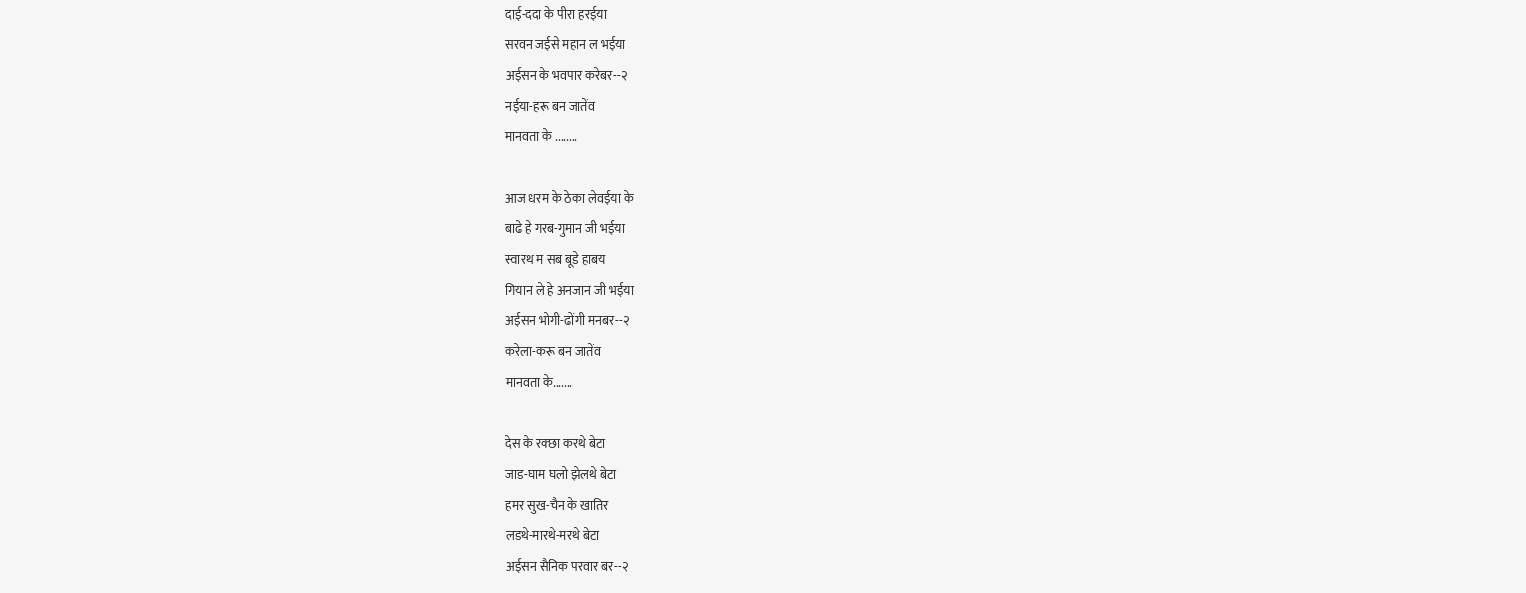दाई-ददा के पीरा हरईया
सरवन जईसे महान ल भईया
अईसन के भवपार करेबर--२
नईया-हरू बन जातेंव
मानवता के ........

आज धरम के ठेका लेवईया के
बाढे हे गरब-गुमान जी भईया
स्वारथ म सब बूडे हाबय
गियान ले हे अनजान जी भईया
अईसन भोगी-ढोंगी मनबर--२
करेला-करू बन जातेंव
मानवता के.......

देस के रक्छा करथे बेटा
जाड-घाम घलो झेलथे बेटा
हमर सुख-चैन के खातिर
लडथे-मारथे-मरथे बेटा
अईसन सैनिक परवार बर--२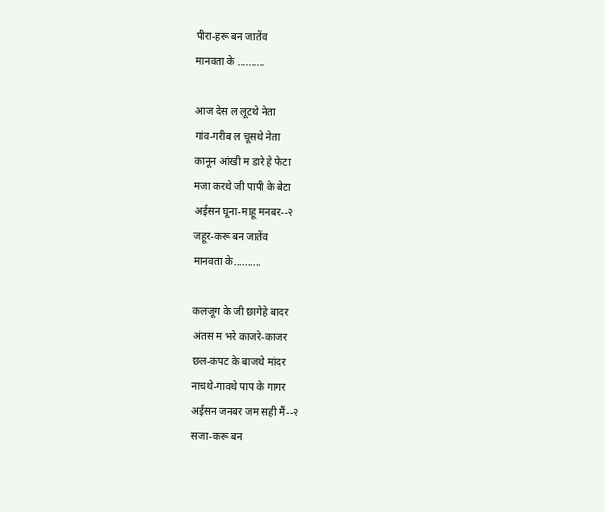पीरा-हरू बन जातेंव
मानवता के ..........

आज देस ल लूटथे नेता
गांव-गरीब ल चूसथे नेता
कानून आंखी म डारे हे फेटा
मजा करथे जी पापी के बेटा
अईसन घूना-माहू मनबर--२
जहूर-करू बन जातेंव
मानवता के..........

कलजूग के जी छागेहे बादर
अंतस म भरे काजरे-काजर
छल-कपट के बाजथे मांदर
नाचथे-गावथे पाप के गागर
अईसन जनबर जम सही मैं--२
सजा-करू बन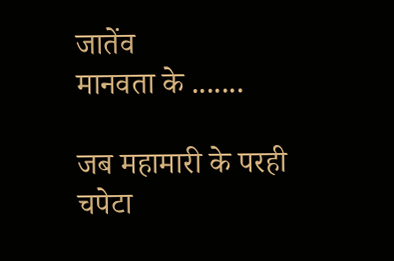जातेंव
मानवता के .......

जब महामारी के परही चपेटा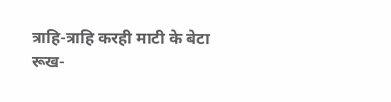त्राहि-त्राहि करही माटी के बेटा
रूख-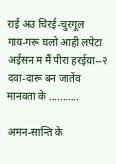राई अउ चिरई-चुरगूल
गाय-गरू घलो आही लपेटा
अईसन म मैं पीरा हरईया--२
दवा-दारू बन जातेंव
मानवता के ...........

अमन-सान्ति के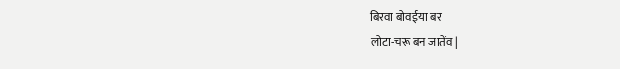बिरवा बोवईया बर
लोटा-चरू बन जातेंव |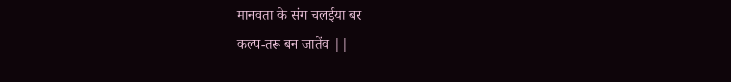मानवता के संग चलईया बर
कल्प-तरू बन जातेंव ||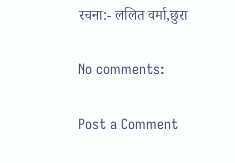रचना:- ललित वर्मा,छुरा

No comments:

Post a Comment